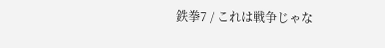鉄拳7 / これは戦争じゃな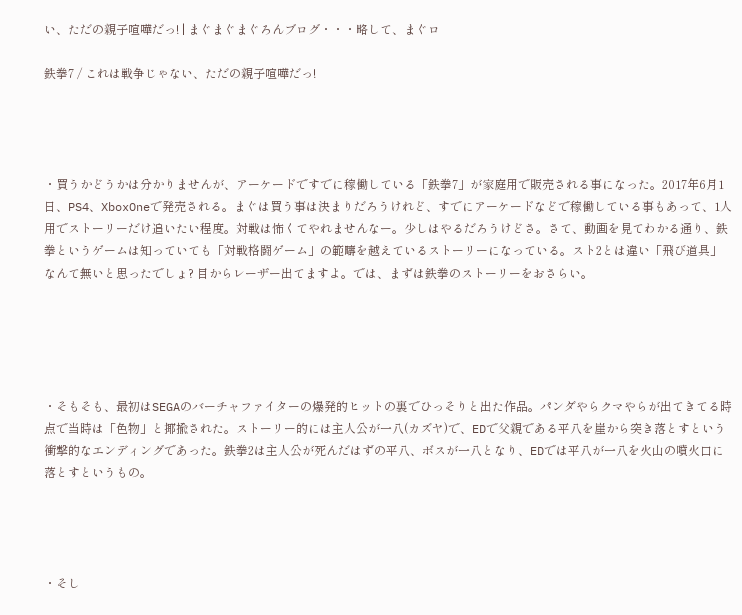い、ただの親子喧嘩だっ! | まぐまぐまぐろんブログ・・・略して、まぐロ

鉄拳7 / これは戦争じゃない、ただの親子喧嘩だっ!




・買うかどうかは分かりませんが、アーケードですでに稼働している「鉄拳7」が家庭用で販売される事になった。2017年6月1日、PS4、XboxOneで発売される。まぐは買う事は決まりだろうけれど、すでにアーケードなどで稼働している事もあって、1人用でストーリーだけ追いたい程度。対戦は怖くてやれませんなー。少しはやるだろうけどさ。さて、動画を見てわかる通り、鉄拳というゲームは知っていても「対戦格闘ゲーム」の範疇を越えているストーリーになっている。スト2とは違い「飛び道具」なんて無いと思ったでしょ? 目からレーザー出てますよ。では、まずは鉄拳のストーリーをおさらい。





・そもそも、最初はSEGAのバーチャファイターの爆発的ヒットの裏でひっそりと出た作品。パンダやらクマやらが出てきてる時点で当時は「色物」と揶揄された。ストーリー的には主人公が一八(カズヤ)で、EDで父親である平八を崖から突き落とすという衝撃的なエンディングであった。鉄拳2は主人公が死んだはずの平八、ボスが一八となり、EDでは平八が一八を火山の噴火口に落とすというもの。




・そし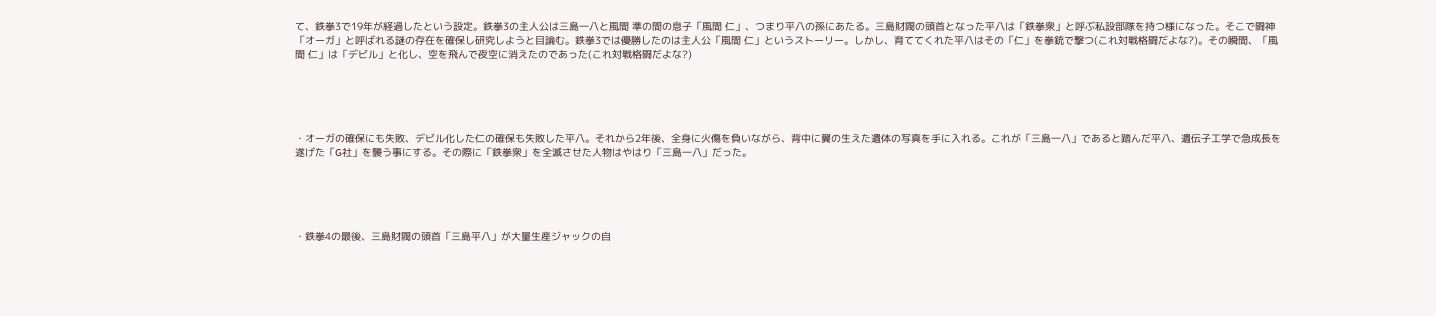て、鉄拳3で19年が経過したという設定。鉄拳3の主人公は三島一八と風間 準の間の息子「風間 仁」、つまり平八の孫にあたる。三島財閥の頭首となった平八は「鉄拳衆」と呼ぶ私設部隊を持つ様になった。そこで闘神「オーガ」と呼ばれる謎の存在を確保し研究しようと目論む。鉄拳3では優勝したのは主人公「風間 仁」というストーリー。しかし、育ててくれた平八はその「仁」を拳銃で撃つ(これ対戦格闘だよな?)。その瞬間、「風間 仁」は「デビル」と化し、空を飛んで夜空に消えたのであった(これ対戦格闘だよな?)





・オーガの確保にも失敗、デビル化した仁の確保も失敗した平八。それから2年後、全身に火傷を負いながら、背中に翼の生えた遺体の写真を手に入れる。これが「三島一八」であると踏んだ平八、遺伝子工学で急成長を遂げた「G社」を襲う事にする。その際に「鉄拳衆」を全滅させた人物はやはり「三島一八」だった。





・鉄拳4の最後、三島財閥の頭首「三島平八」が大量生産ジャックの自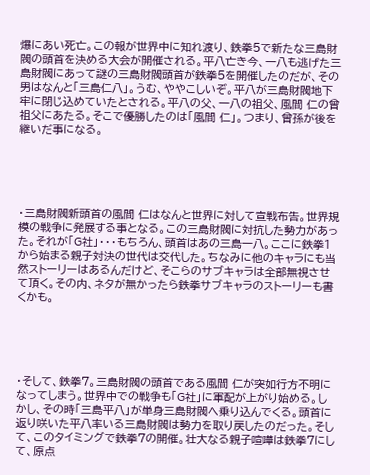爆にあい死亡。この報が世界中に知れ渡り、鉄拳5で新たな三島財閥の頭首を決める大会が開催される。平八亡き今、一八も逃げた三島財閥にあって謎の三島財閥頭首が鉄拳5を開催したのだが、その男はなんと「三島仁八」。うむ、ややこしいぞ。平八が三島財閥地下牢に閉じ込めていたとされる。平八の父、一八の祖父、風間 仁の曾祖父にあたる。そこで優勝したのは「風間 仁」。つまり、曾孫が後を継いだ事になる。





・三島財閥新頭首の風間 仁はなんと世界に対して宣戦布告。世界規模の戦争に発展する事となる。この三島財閥に対抗した勢力があった。それが「G社」・・・もちろん、頭首はあの三島一八。ここに鉄拳1から始まる親子対決の世代は交代した。ちなみに他のキャラにも当然ストーリーはあるんだけど、そこらのサブキャラは全部無視させて頂く。その内、ネタが無かったら鉄拳サブキャラのストーリーも書くかも。





・そして、鉄拳7。三島財閥の頭首である風間 仁が突如行方不明になってしまう。世界中での戦争も「G社」に軍配が上がり始める。しかし、その時「三島平八」が単身三島財閥へ乗り込んでくる。頭首に返り咲いた平八率いる三島財閥は勢力を取り戻したのだった。そして、このタイミングで鉄拳7の開催。壮大なる親子喧嘩は鉄拳7にして、原点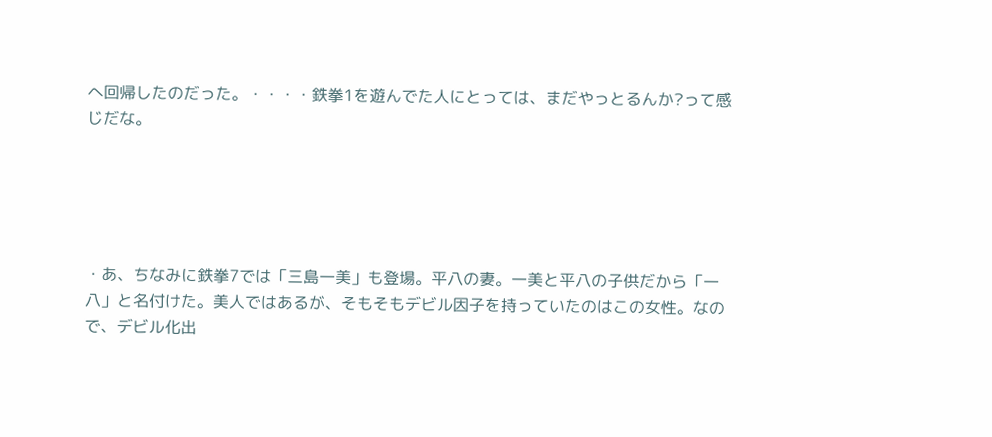へ回帰したのだった。・・・・鉄拳1を遊んでた人にとっては、まだやっとるんか?って感じだな。





・あ、ちなみに鉄拳7では「三島一美」も登場。平八の妻。一美と平八の子供だから「一八」と名付けた。美人ではあるが、そもそもデビル因子を持っていたのはこの女性。なので、デビル化出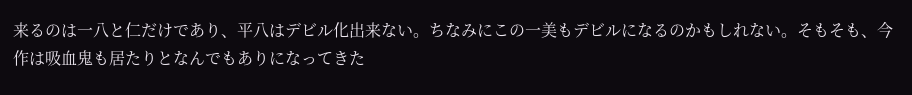来るのは一八と仁だけであり、平八はデビル化出来ない。ちなみにこの一美もデビルになるのかもしれない。そもそも、今作は吸血鬼も居たりとなんでもありになってきた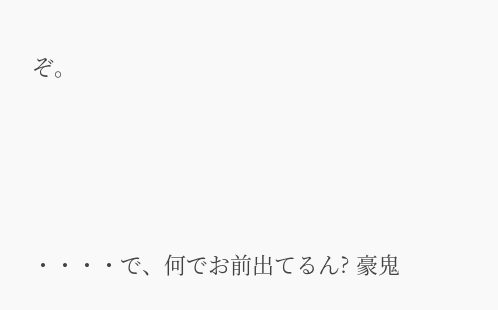ぞ。





・・・・で、何でお前出てるん? 豪鬼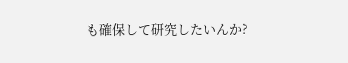も確保して研究したいんか?